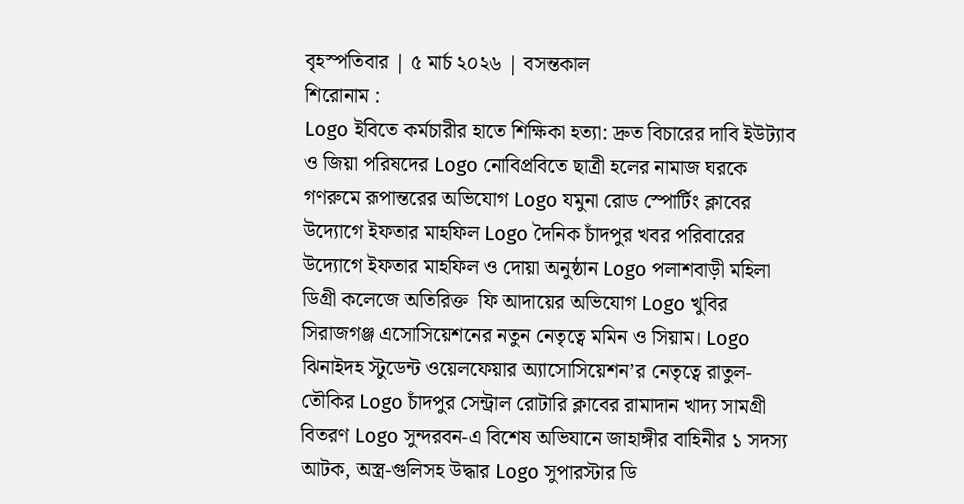বৃহস্পতিবার | ৫ মার্চ ২০২৬ | বসন্তকাল
শিরোনাম :
Logo ইবিতে কর্মচারীর হাতে শিক্ষিকা হত্যা: দ্রুত বিচারের দাবি ইউট্যাব ও জিয়া পরিষদের Logo নোবিপ্রবিতে ছাত্রী হলের নামাজ ঘরকে গণরুমে রূপান্তরের অভিযোগ Logo যমুনা রোড স্পোর্টিং ক্লাবের উদ্যোগে ইফতার মাহফিল Logo দৈনিক চাঁদপুর খবর পরিবারের উদ্যোগে ইফতার মাহফিল ও দোয়া অনুষ্ঠান Logo পলাশবাড়ী মহিলা ডিগ্রী কলেজে অতিরিক্ত  ফি আদায়ের অভিযোগ Logo খুবির সিরাজগঞ্জ এসোসিয়েশনের নতুন নেতৃত্বে মমিন ও সিয়াম। Logo ঝিনাইদহ স্টুডেন্ট ওয়েলফেয়ার অ্যাসোসিয়েশন’র নেতৃত্বে রাতুল-তৌকির Logo চাঁদপুর সেন্ট্রাল রোটারি ক্লাবের রামাদান খাদ্য সামগ্রী বিতরণ Logo সুন্দরবন-এ বিশেষ অভিযানে জাহাঙ্গীর বাহিনীর ১ সদস্য আটক, অস্ত্র-গুলিসহ উদ্ধার Logo সুপারস্টার ডি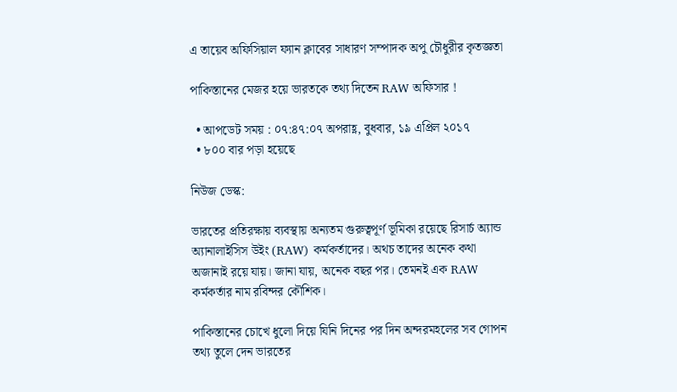এ তায়েব অফিসিয়াল ফ্যান ক্লাবের সাধারণ সম্পাদক অপু চৌধুরীর কৃতজ্ঞতা

পাকিস্তানের মেজর হয়ে ভারতকে তথ্য দিতেন RAW অফিসার !

  • আপডেট সময় : ০৭:৪৭:০৭ অপরাহ্ণ, বুধবার, ১৯ এপ্রিল ২০১৭
  • ৮০০ বার পড়া হয়েছে

নিউজ ডেস্ক:

ভারতের প্রতিরক্ষায় ব্যবস্থায় অন্যতম গুরুত্বপূর্ণ ভূমিকা রয়েছে রিসার্চ অ্যান্ড অ্যানালাইসিস উইং (RAW) কর্মকর্তাদের। অথচ তাদের অনেক কথা অজানাই রয়ে যায়। জানা যায়, অনেক বছর পর। তেমনই এক RAW কর্মকর্তার নাম রবিন্দর কৌশিক।

পাকিস্তানের চোখে ধুলো দিয়ে যিনি দিনের পর দিন অন্দরমহলের সব গোপন তথ্য তুলে দেন ভারতের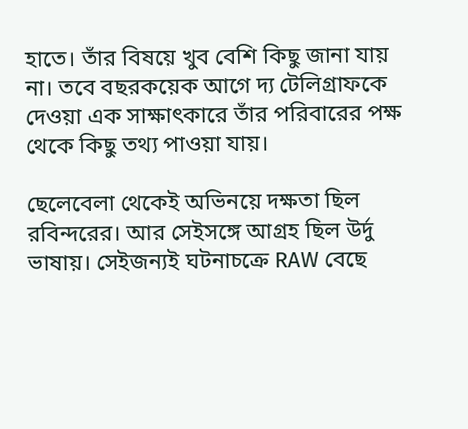হাতে। তাঁর বিষয়ে খুব বেশি কিছু জানা যায় না। তবে বছরকয়েক আগে দ্য টেলিগ্রাফকে দেওয়া এক সাক্ষাৎকারে তাঁর পরিবারের পক্ষ থেকে কিছু তথ্য পাওয়া যায়।

ছেলেবেলা থেকেই অভিনয়ে দক্ষতা ছিল রবিন্দরের। আর সেইসঙ্গে আগ্রহ ছিল উর্দু ভাষায়। সেইজন্যই ঘটনাচক্রে RAW বেছে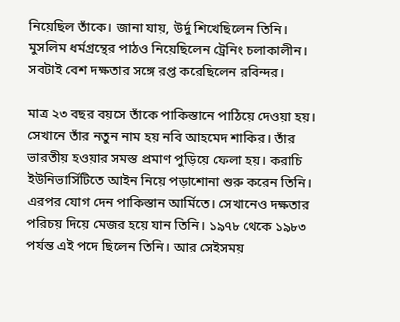নিয়েছিল তাঁকে। জানা যায়, উর্দু শিখেছিলেন তিনি। মুসলিম ধর্মগ্রন্থের পাঠও নিয়েছিলেন ট্রেনিং চলাকালীন। সবটাই বেশ দক্ষতার সঙ্গে রপ্ত করেছিলেন রবিন্দর।

মাত্র ২৩ বছর বয়সে তাঁকে পাকিস্তানে পাঠিয়ে দেওয়া হয়। সেখানে তাঁর নতুন নাম হয় নবি আহমেদ শাকির। তাঁর ভারতীয় হওয়ার সমস্ত প্রমাণ পুড়িয়ে ফেলা হয়। করাচি ইউনিভার্সিটিতে আইন নিয়ে পড়াশোনা শুরু করেন তিনি। এরপর যোগ দেন পাকিস্তান আর্মিতে। সেখানেও দক্ষতার পরিচয় দিয়ে মেজর হয়ে যান তিনি। ১৯৭৮ থেকে ১৯৮৩ পর্যন্ত এই পদে ছিলেন তিনি। আর সেইসময়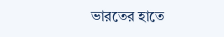ভারতের হাতে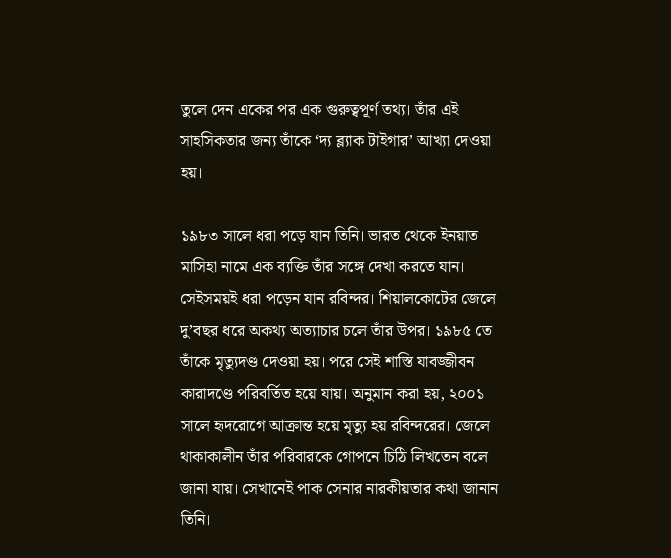তুলে দেন একের পর এক গুরুত্বপূর্ণ তথ্য। তাঁর এই সাহসিকতার জন্য তাঁকে ‘দ্য ব্ল্যাক টাইগার’ আখ্যা দেওয়া হয়।

১৯৮৩ সালে ধরা পড়ে যান তিনি। ভারত থেকে ইনয়াত মাসিহা নামে এক ব্যক্তি তাঁর সঙ্গে দেখা করতে যান। সেইসময়ই ধরা পড়েন যান রবিন্দর। শিয়ালকোটের জেলে দু’বছর ধরে অকথ্য অত্যাচার চলে তাঁর উপর। ১৯৮৫ তে তাঁকে মৃত্যুদণ্ড দেওয়া হয়। পরে সেই শাস্তি যাবজ্জীবন কারাদণ্ডে পরিবর্তিত হয়ে যায়। অনুমান করা হয়, ২০০১ সালে হৃদরোগে আক্রান্ত হয়ে মৃত্যু হয় রবিন্দরের। জেলে থাকাকালীন তাঁর পরিবারকে গোপনে চিঠি লিখতেন বলে জানা যায়। সেখানেই পাক সেনার নারকীয়তার কথা জানান তিনি।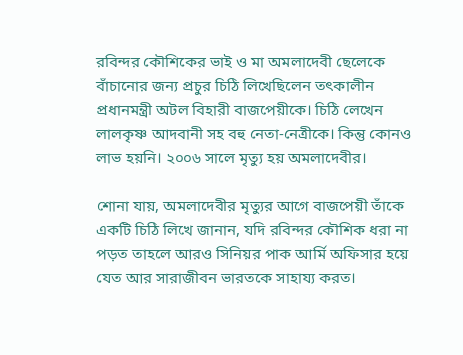রবিন্দর কৌশিকের ভাই ও মা অমলাদেবী ছেলেকে বাঁচানোর জন্য প্রচুর চিঠি লিখেছিলেন তৎকালীন প্রধানমন্ত্রী অটল বিহারী বাজপেয়ীকে। চিঠি লেখেন লালকৃষ্ণ আদবানী সহ বহু নেতা-নেত্রীকে। কিন্তু কোনও লাভ হয়নি। ২০০৬ সালে মৃত্যু হয় অমলাদেবীর।

শোনা যায়, অমলাদেবীর মৃত্যুর আগে বাজপেয়ী তাঁকে একটি চিঠি লিখে জানান, যদি রবিন্দর কৌশিক ধরা না পড়ত তাহলে আরও সিনিয়র পাক আর্মি অফিসার হয়ে যেত আর সারাজীবন ভারতকে সাহায্য করত।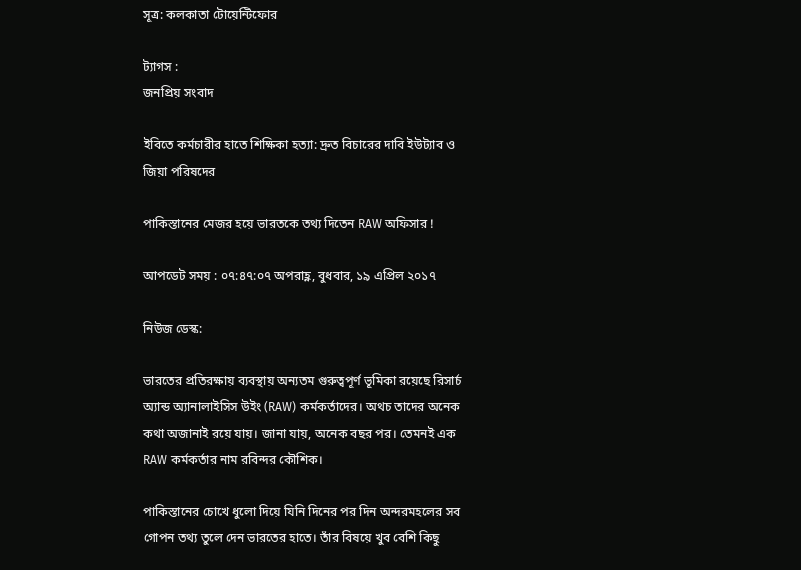সূত্র: কলকাতা টোয়েন্টিফোর

ট্যাগস :
জনপ্রিয় সংবাদ

ইবিতে কর্মচারীর হাতে শিক্ষিকা হত্যা: দ্রুত বিচারের দাবি ইউট্যাব ও জিয়া পরিষদের

পাকিস্তানের মেজর হয়ে ভারতকে তথ্য দিতেন RAW অফিসার !

আপডেট সময় : ০৭:৪৭:০৭ অপরাহ্ণ, বুধবার, ১৯ এপ্রিল ২০১৭

নিউজ ডেস্ক:

ভারতের প্রতিরক্ষায় ব্যবস্থায় অন্যতম গুরুত্বপূর্ণ ভূমিকা রয়েছে রিসার্চ অ্যান্ড অ্যানালাইসিস উইং (RAW) কর্মকর্তাদের। অথচ তাদের অনেক কথা অজানাই রয়ে যায়। জানা যায়, অনেক বছর পর। তেমনই এক RAW কর্মকর্তার নাম রবিন্দর কৌশিক।

পাকিস্তানের চোখে ধুলো দিয়ে যিনি দিনের পর দিন অন্দরমহলের সব গোপন তথ্য তুলে দেন ভারতের হাতে। তাঁর বিষয়ে খুব বেশি কিছু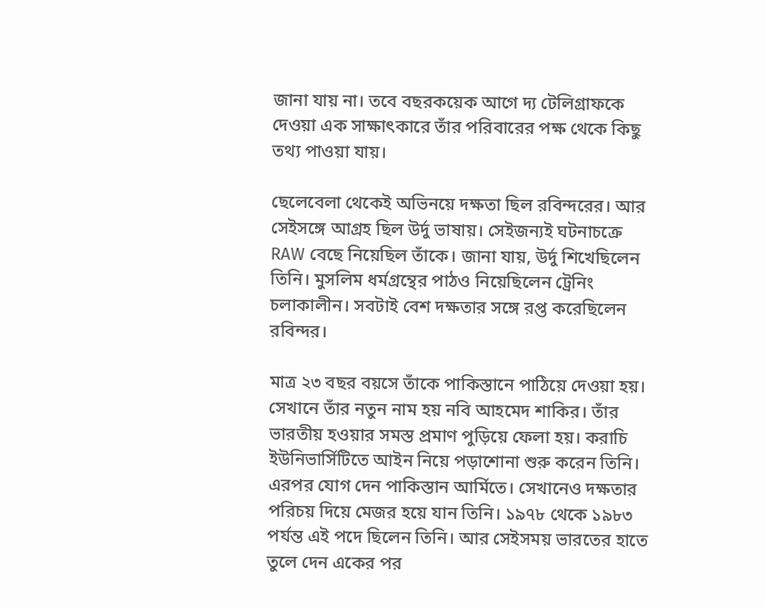জানা যায় না। তবে বছরকয়েক আগে দ্য টেলিগ্রাফকে দেওয়া এক সাক্ষাৎকারে তাঁর পরিবারের পক্ষ থেকে কিছু তথ্য পাওয়া যায়।

ছেলেবেলা থেকেই অভিনয়ে দক্ষতা ছিল রবিন্দরের। আর সেইসঙ্গে আগ্রহ ছিল উর্দু ভাষায়। সেইজন্যই ঘটনাচক্রে RAW বেছে নিয়েছিল তাঁকে। জানা যায়, উর্দু শিখেছিলেন তিনি। মুসলিম ধর্মগ্রন্থের পাঠও নিয়েছিলেন ট্রেনিং চলাকালীন। সবটাই বেশ দক্ষতার সঙ্গে রপ্ত করেছিলেন রবিন্দর।

মাত্র ২৩ বছর বয়সে তাঁকে পাকিস্তানে পাঠিয়ে দেওয়া হয়। সেখানে তাঁর নতুন নাম হয় নবি আহমেদ শাকির। তাঁর ভারতীয় হওয়ার সমস্ত প্রমাণ পুড়িয়ে ফেলা হয়। করাচি ইউনিভার্সিটিতে আইন নিয়ে পড়াশোনা শুরু করেন তিনি। এরপর যোগ দেন পাকিস্তান আর্মিতে। সেখানেও দক্ষতার পরিচয় দিয়ে মেজর হয়ে যান তিনি। ১৯৭৮ থেকে ১৯৮৩ পর্যন্ত এই পদে ছিলেন তিনি। আর সেইসময় ভারতের হাতে তুলে দেন একের পর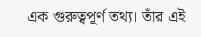এক গুরুত্বপূর্ণ তথ্য। তাঁর এই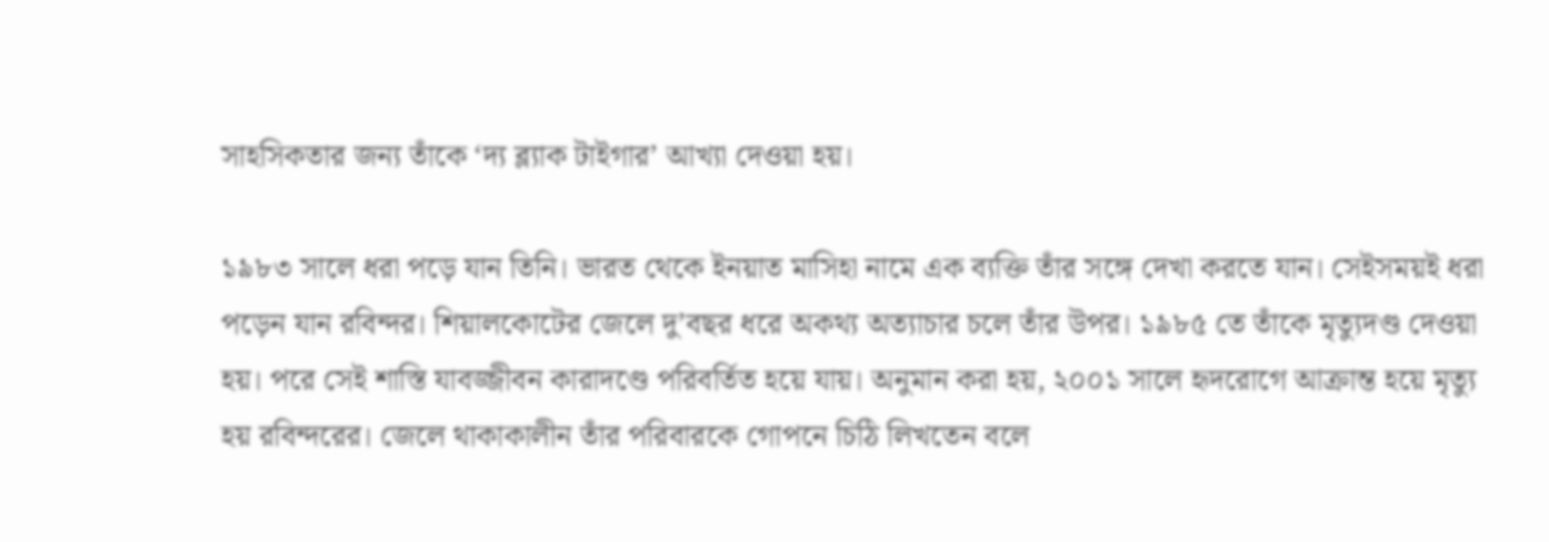সাহসিকতার জন্য তাঁকে ‘দ্য ব্ল্যাক টাইগার’ আখ্যা দেওয়া হয়।

১৯৮৩ সালে ধরা পড়ে যান তিনি। ভারত থেকে ইনয়াত মাসিহা নামে এক ব্যক্তি তাঁর সঙ্গে দেখা করতে যান। সেইসময়ই ধরা পড়েন যান রবিন্দর। শিয়ালকোটের জেলে দু’বছর ধরে অকথ্য অত্যাচার চলে তাঁর উপর। ১৯৮৫ তে তাঁকে মৃত্যুদণ্ড দেওয়া হয়। পরে সেই শাস্তি যাবজ্জীবন কারাদণ্ডে পরিবর্তিত হয়ে যায়। অনুমান করা হয়, ২০০১ সালে হৃদরোগে আক্রান্ত হয়ে মৃত্যু হয় রবিন্দরের। জেলে থাকাকালীন তাঁর পরিবারকে গোপনে চিঠি লিখতেন বলে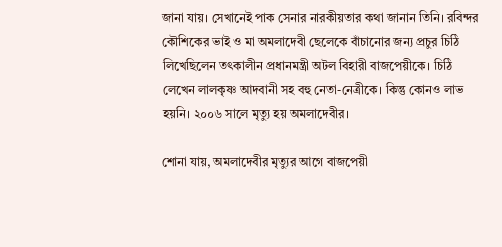জানা যায়। সেখানেই পাক সেনার নারকীয়তার কথা জানান তিনি। রবিন্দর কৌশিকের ভাই ও মা অমলাদেবী ছেলেকে বাঁচানোর জন্য প্রচুর চিঠি লিখেছিলেন তৎকালীন প্রধানমন্ত্রী অটল বিহারী বাজপেয়ীকে। চিঠি লেখেন লালকৃষ্ণ আদবানী সহ বহু নেতা-নেত্রীকে। কিন্তু কোনও লাভ হয়নি। ২০০৬ সালে মৃত্যু হয় অমলাদেবীর।

শোনা যায়, অমলাদেবীর মৃত্যুর আগে বাজপেয়ী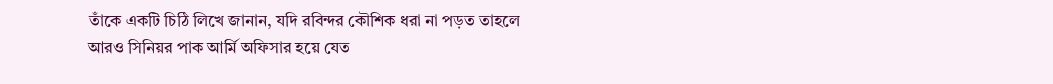তাঁকে একটি চিঠি লিখে জানান, যদি রবিন্দর কৌশিক ধরা না পড়ত তাহলে আরও সিনিয়র পাক আর্মি অফিসার হয়ে যেত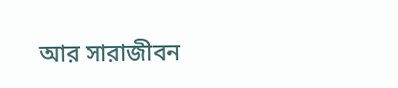আর সারাজীবন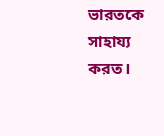ভারতকে সাহায্য করত।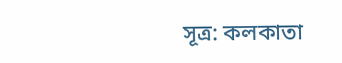সূত্র: কলকাতা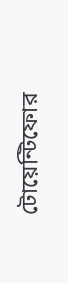টোয়েন্টিফোর